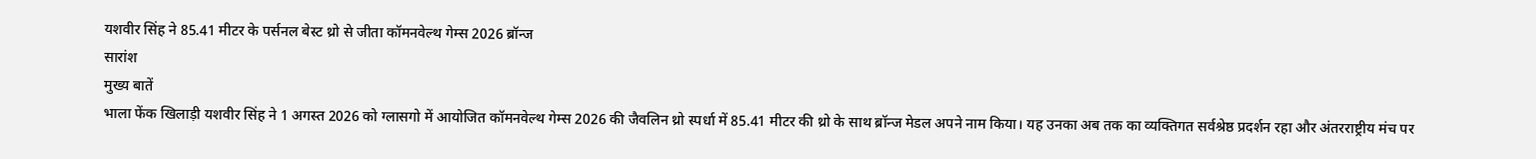यशवीर सिंह ने 85.41 मीटर के पर्सनल बेस्ट थ्रो से जीता कॉमनवेल्थ गेम्स 2026 ब्रॉन्ज
सारांश
मुख्य बातें
भाला फेंक खिलाड़ी यशवीर सिंह ने 1 अगस्त 2026 को ग्लासगो में आयोजित कॉमनवेल्थ गेम्स 2026 की जैवलिन थ्रो स्पर्धा में 85.41 मीटर की थ्रो के साथ ब्रॉन्ज मेडल अपने नाम किया। यह उनका अब तक का व्यक्तिगत सर्वश्रेष्ठ प्रदर्शन रहा और अंतरराष्ट्रीय मंच पर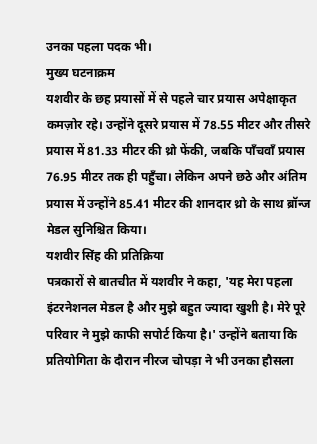उनका पहला पदक भी।
मुख्य घटनाक्रम
यशवीर के छह प्रयासों में से पहले चार प्रयास अपेक्षाकृत कमज़ोर रहे। उन्होंने दूसरे प्रयास में 78.55 मीटर और तीसरे प्रयास में 81.33 मीटर की थ्रो फेंकी, जबकि पाँचवाँ प्रयास 76.95 मीटर तक ही पहुँचा। लेकिन अपने छठे और अंतिम प्रयास में उन्होंने 85.41 मीटर की शानदार थ्रो के साथ ब्रॉन्ज मेडल सुनिश्चित किया।
यशवीर सिंह की प्रतिक्रिया
पत्रकारों से बातचीत में यशवीर ने कहा, 'यह मेरा पहला इंटरनेशनल मेडल है और मुझे बहुत ज्यादा खुशी है। मेरे पूरे परिवार ने मुझे काफी सपोर्ट किया है।' उन्होंने बताया कि प्रतियोगिता के दौरान नीरज चोपड़ा ने भी उनका हौसला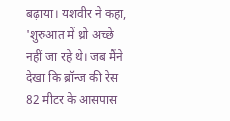बढ़ाया। यशवीर ने कहा, 'शुरुआत में थ्रो अच्छे नहीं जा रहे थे। जब मैंने देखा कि ब्रॉन्ज की रेस 82 मीटर के आसपास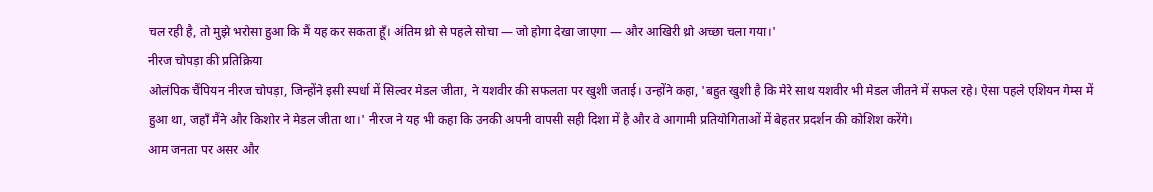चल रही है, तो मुझे भरोसा हुआ कि मैं यह कर सकता हूँ। अंतिम थ्रो से पहले सोचा — जो होगा देखा जाएगा — और आखिरी थ्रो अच्छा चला गया।'
नीरज चोपड़ा की प्रतिक्रिया
ओलंपिक चैंपियन नीरज चोपड़ा, जिन्होंने इसी स्पर्धा में सिल्वर मेडल जीता, ने यशवीर की सफलता पर खुशी जताई। उन्होंने कहा, 'बहुत खुशी है कि मेरे साथ यशवीर भी मेडल जीतने में सफल रहे। ऐसा पहले एशियन गेम्स में हुआ था, जहाँ मैंने और किशोर ने मेडल जीता था।' नीरज ने यह भी कहा कि उनकी अपनी वापसी सही दिशा में है और वे आगामी प्रतियोगिताओं में बेहतर प्रदर्शन की कोशिश करेंगे।
आम जनता पर असर और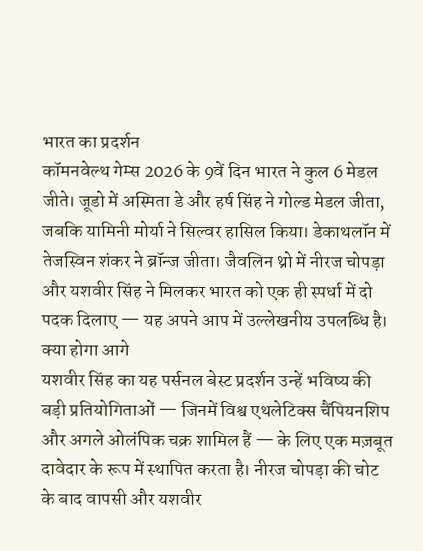भारत का प्रदर्शन
कॉमनवेल्थ गेम्स 2026 के 9वें दिन भारत ने कुल 6 मेडल जीते। जूडो में अस्मिता डे और हर्ष सिंह ने गोल्ड मेडल जीता, जबकि यामिनी मोर्या ने सिल्वर हासिल किया। डेकाथलॉन में तेजस्विन शंकर ने ब्रॉन्ज जीता। जैवलिन थ्रो में नीरज चोपड़ा और यशवीर सिंह ने मिलकर भारत को एक ही स्पर्धा में दो पदक दिलाए — यह अपने आप में उल्लेखनीय उपलब्धि है।
क्या होगा आगे
यशवीर सिंह का यह पर्सनल बेस्ट प्रदर्शन उन्हें भविष्य की बड़ी प्रतियोगिताओं — जिनमें विश्व एथलेटिक्स चैंपियनशिप और अगले ओलंपिक चक्र शामिल हैं — के लिए एक मज़बूत दावेदार के रूप में स्थापित करता है। नीरज चोपड़ा की चोट के बाद वापसी और यशवीर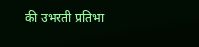की उभरती प्रतिभा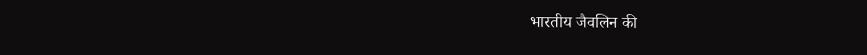भारतीय जैवलिन की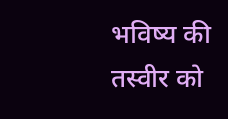भविष्य की तस्वीर को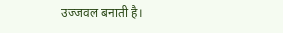उज्जवल बनाती है।